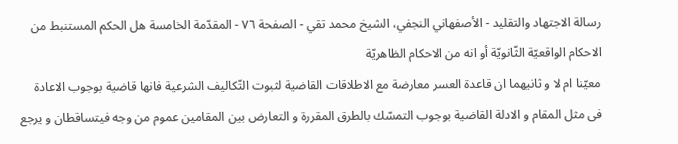رسالة الاجتهاد والتقليد - الأصفهاني النجفي، الشيخ محمد تقي - الصفحة ٧٦ - المقدّمة الخامسة هل الحكم المستنبط من الاحكام الواقعيّة الثّانويّة أو انه من الاحكام الظاهريّة
معيّنا ام لا و ثانيهما ان قاعدة العسر معارضة مع الاطلاقات القاضية لثبوت التّكاليف الشرعية فانها قاضية بوجوب الاعادة فى مثل المقام و الادلة القاضية بوجوب التمسّك بالطرق المقررة و التعارض بين المقامين عموم من وجه فيتساقطان و يرجع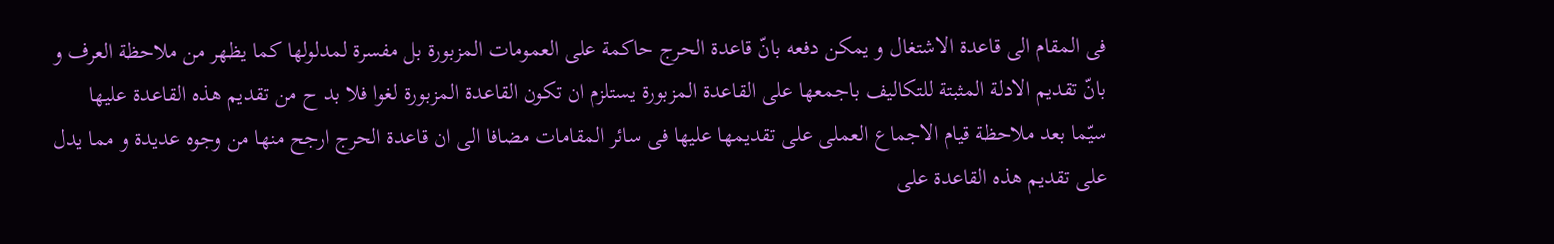فى المقام الى قاعدة الاشتغال و يمكن دفعه بانّ قاعدة الحرج حاكمة على العمومات المزبورة بل مفسرة لمدلولها كما يظهر من ملاحظة العرف و بانّ تقديم الادلة المثبتة للتكاليف باجمعها على القاعدة المزبورة يستلزم ان تكون القاعدة المزبورة لغوا فلا بد ح من تقديم هذه القاعدة عليها سيّما بعد ملاحظة قيام الاجماع العملى على تقديمها عليها فى سائر المقامات مضافا الى ان قاعدة الحرج ارجح منها من وجوه عديدة و مما يدل على تقديم هذه القاعدة على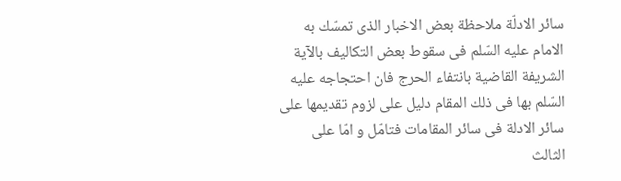سائر الادلّة ملاحظة بعض الاخبار الذى تمسّك به الامام عليه السّلم فى سقوط بعض التكاليف بالآية الشريفة القاضية بانتفاء الحرج فان احتجاجه عليه السّلم بها فى ذلك المقام دليل على لزوم تقديمها على سائر الادلة فى سائر المقامات فتامّل و امّا على الثالث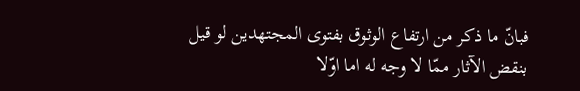فبانّ ما ذكر من ارتفاع الوثوق بفتوى المجتهدين لو قيل بنقض الآثار ممّا لا وجه له اما اوّلا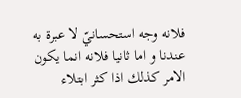فلانه وجه استحسانيّ لا عبرة به عندنا و اما ثانيا فلانه انما يكون الامر كذلك اذا كثر ابتلاء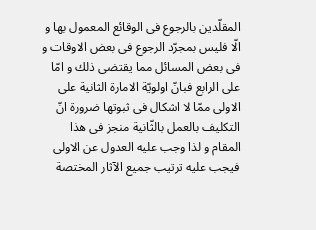المقلّدين بالرجوع فى الوقائع المعمول بها و الّا فليس بمجرّد الرجوع فى بعض الاوقات و فى بعض المسائل مما يقتضى ذلك و امّا على الرابع فبانّ اولويّة الامارة الثانية على الاولى ممّا لا اشكال فى ثبوتها ضرورة انّ التكليف بالعمل بالثّانية منجز فى هذا المقام و لذا وجب عليه العدول عن الاولى فيجب عليه ترتيب جميع الآثار المختصة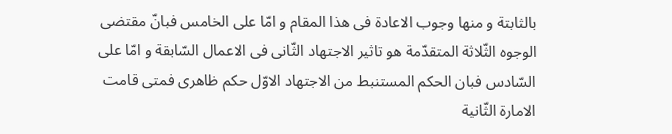بالثابتة و منها وجوب الاعادة فى هذا المقام و امّا على الخامس فبانّ مقتضى الوجوه الثّلاثة المتقدّمة هو تاثير الاجتهاد الثّانى فى الاعمال السّابقة و امّا على السّادس فبان الحكم المستنبط من الاجتهاد الاوّل حكم ظاهرى فمتى قامت الامارة الثّانية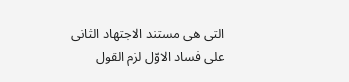التى هى مستند الاجتهاد الثانى على فساد الاوّل لزم القول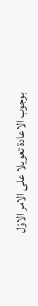بوجوب الاعادة تعويلا على الامر الاوّل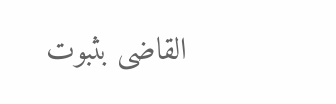القاضى بثبوت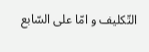التّكليف و امّا على السّابع